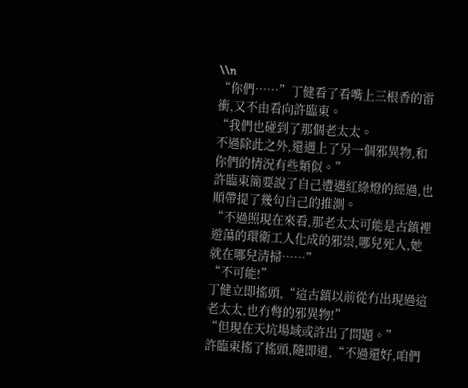\\n
“你們……”丁健看了看嘴上三根香的雷衝,又不由看向許臨東。
“我們也碰到了那個老太太。
不過除此之外,還遇上了另一個邪異物,和你們的情況有些類似。”
許臨東簡要說了自己遭遇紅綠燈的經過,也順帶提了幾句自己的推測。
“不過照現在來看,那老太太可能是古鎮裡遊蕩的環衛工人化成的邪祟,哪兒死人,她就在哪兒清掃……”
“不可能!”
丁健立即搖頭,“這古鎮以前從冇出現過這老太太,也冇彆的邪異物!”
“但現在天坑場域或許出了問題。”
許臨東搖了搖頭,隨即道,“不過還好,咱們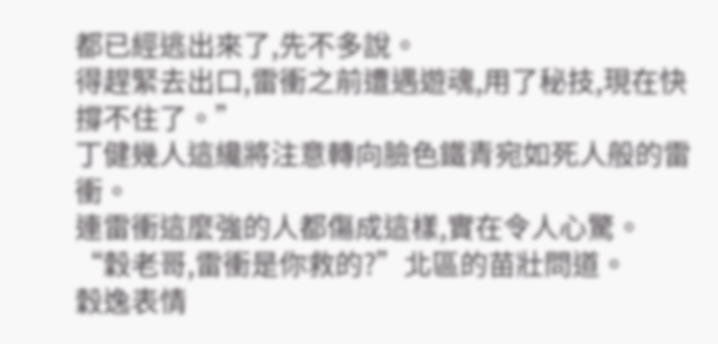都已經逃出來了,先不多說。
得趕緊去出口,雷衝之前遭遇遊魂,用了秘技,現在快撐不住了。”
丁健幾人這纔將注意轉向臉色鐵青宛如死人般的雷衝。
連雷衝這麼強的人都傷成這樣,實在令人心驚。
“穀老哥,雷衝是你救的?”北區的苗壯問道。
穀逸表情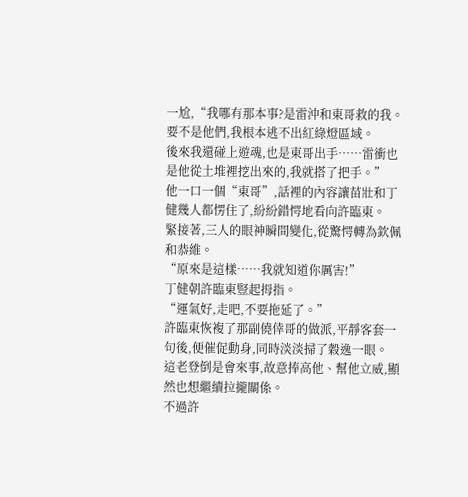一尬,“我哪有那本事?是雷沖和東哥救的我。
要不是他們,我根本逃不出紅綠燈區域。
後來我還碰上遊魂,也是東哥出手……雷衝也是他從土堆裡挖出來的,我就搭了把手。”
他一口一個“東哥”,話裡的內容讓苗壯和丁健幾人都愣住了,紛紛錯愕地看向許臨東。
緊接著,三人的眼神瞬間變化,從驚愕轉為欽佩和恭維。
“原來是這樣……我就知道你厲害!”
丁健朝許臨東豎起拇指。
“運氣好,走吧,不要拖延了。”
許臨東恢複了那副僥倖哥的做派,平靜客套一句後,便催促動身,同時淡淡掃了穀逸一眼。
這老登倒是會來事,故意捧高他、幫他立威,顯然也想繼續拉攏關係。
不過許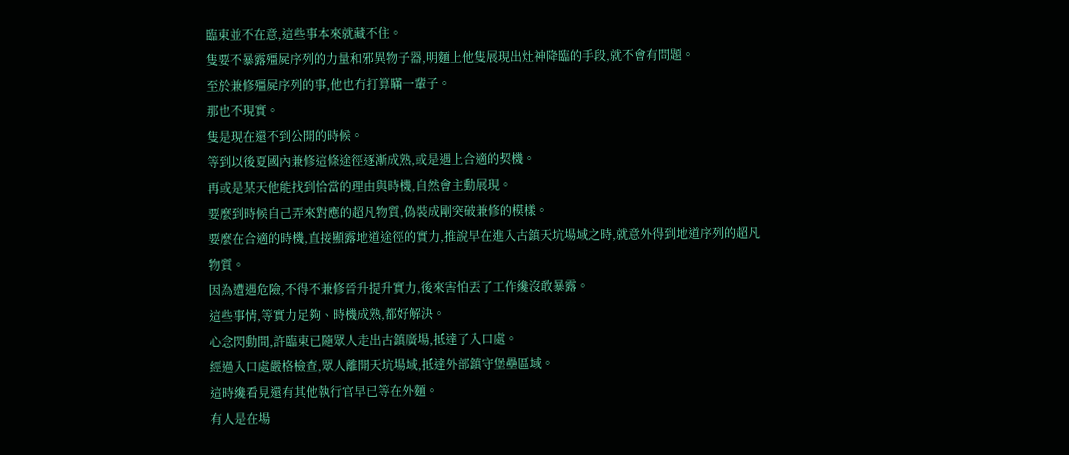臨東並不在意,這些事本來就藏不住。
隻要不暴露殭屍序列的力量和邪異物子器,明麵上他隻展現出灶神降臨的手段,就不會有問題。
至於兼修殭屍序列的事,他也冇打算瞞一輩子。
那也不現實。
隻是現在還不到公開的時候。
等到以後夏國內兼修這條途徑逐漸成熟,或是遇上合適的契機。
再或是某天他能找到恰當的理由與時機,自然會主動展現。
要麼到時候自己弄來對應的超凡物質,偽裝成剛突破兼修的模樣。
要麼在合適的時機,直接顯露地道途徑的實力,推說早在進入古鎮天坑場域之時,就意外得到地道序列的超凡物質。
因為遭遇危險,不得不兼修晉升提升實力,後來害怕丟了工作纔沒敢暴露。
這些事情,等實力足夠、時機成熟,都好解決。
心念閃動間,許臨東已隨眾人走出古鎮廣場,抵達了入口處。
經過入口處嚴格檢查,眾人離開天坑場域,抵達外部鎮守堡壘區域。
這時纔看見還有其他執行官早已等在外麵。
有人是在場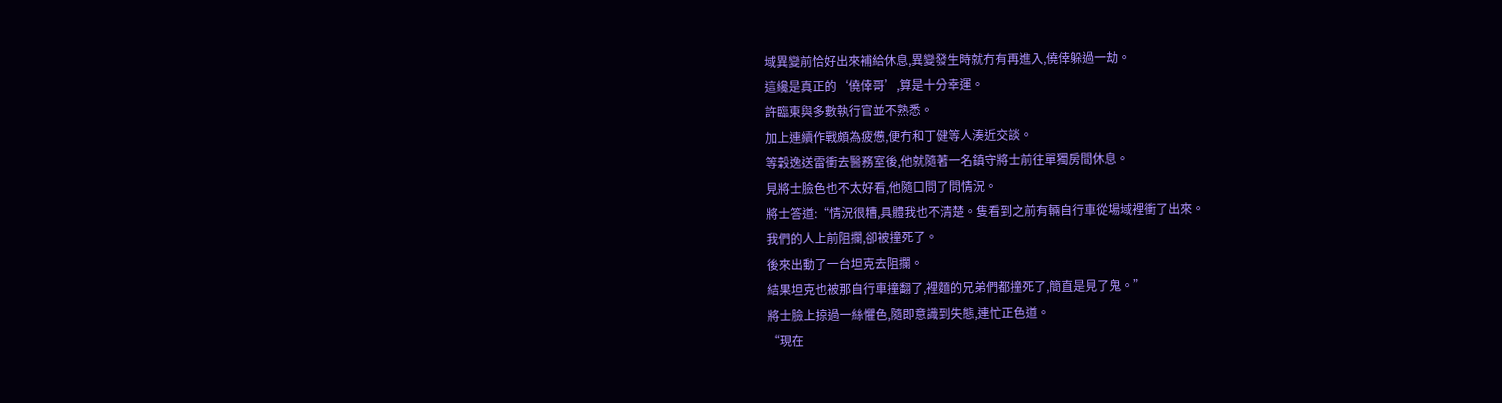域異變前恰好出來補給休息,異變發生時就冇有再進入,僥倖躲過一劫。
這纔是真正的‘僥倖哥’,算是十分幸運。
許臨東與多數執行官並不熟悉。
加上連續作戰頗為疲憊,便冇和丁健等人湊近交談。
等穀逸送雷衝去醫務室後,他就隨著一名鎮守將士前往單獨房間休息。
見將士臉色也不太好看,他隨口問了問情況。
將士答道:“情況很糟,具體我也不清楚。隻看到之前有輛自行車從場域裡衝了出來。
我們的人上前阻攔,卻被撞死了。
後來出動了一台坦克去阻攔。
結果坦克也被那自行車撞翻了,裡麵的兄弟們都撞死了,簡直是見了鬼。”
將士臉上掠過一絲懼色,隨即意識到失態,連忙正色道。
“現在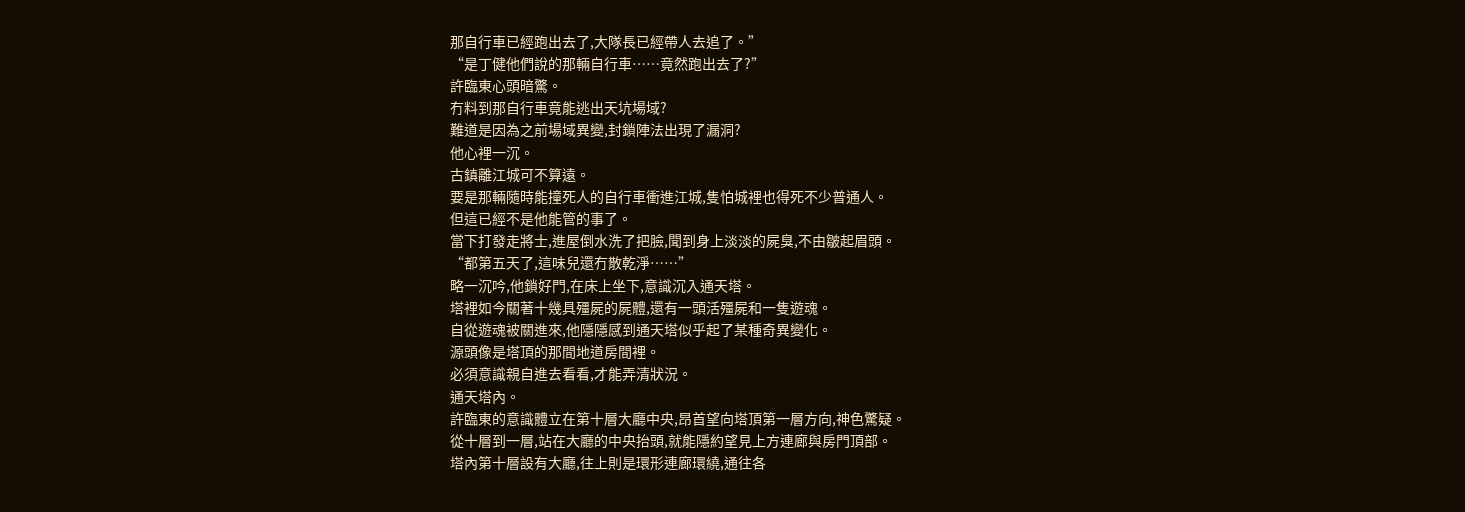那自行車已經跑出去了,大隊長已經帶人去追了。”
“是丁健他們說的那輛自行車……竟然跑出去了?”
許臨東心頭暗驚。
冇料到那自行車竟能逃出天坑場域?
難道是因為之前場域異變,封鎖陣法出現了漏洞?
他心裡一沉。
古鎮離江城可不算遠。
要是那輛隨時能撞死人的自行車衝進江城,隻怕城裡也得死不少普通人。
但這已經不是他能管的事了。
當下打發走將士,進屋倒水洗了把臉,聞到身上淡淡的屍臭,不由皺起眉頭。
“都第五天了,這味兒還冇散乾淨……”
略一沉吟,他鎖好門,在床上坐下,意識沉入通天塔。
塔裡如今關著十幾具殭屍的屍體,還有一頭活殭屍和一隻遊魂。
自從遊魂被關進來,他隱隱感到通天塔似乎起了某種奇異變化。
源頭像是塔頂的那間地道房間裡。
必須意識親自進去看看,才能弄清狀況。
通天塔內。
許臨東的意識體立在第十層大廳中央,昂首望向塔頂第一層方向,神色驚疑。
從十層到一層,站在大廳的中央抬頭,就能隱約望見上方連廊與房門頂部。
塔內第十層設有大廳,往上則是環形連廊環繞,通往各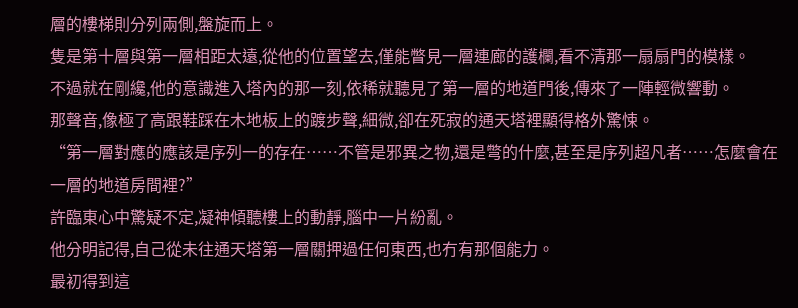層的樓梯則分列兩側,盤旋而上。
隻是第十層與第一層相距太遠,從他的位置望去,僅能瞥見一層連廊的護欄,看不清那一扇扇門的模樣。
不過就在剛纔,他的意識進入塔內的那一刻,依稀就聽見了第一層的地道門後,傳來了一陣輕微響動。
那聲音,像極了高跟鞋踩在木地板上的踱步聲,細微,卻在死寂的通天塔裡顯得格外驚悚。
“第一層對應的應該是序列一的存在……不管是邪異之物,還是彆的什麼,甚至是序列超凡者……怎麼會在一層的地道房間裡?”
許臨東心中驚疑不定,凝神傾聽樓上的動靜,腦中一片紛亂。
他分明記得,自己從未往通天塔第一層關押過任何東西,也冇有那個能力。
最初得到這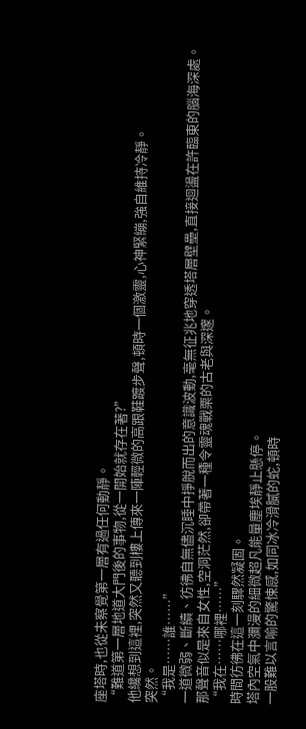座塔時,也從未察覺第一層有過任何動靜。
“難道第一層地道大門後的事物,從一開始就存在著?”
他纔想到這裡,突然又聽到樓上傳來一陣輕微的高跟鞋踱步聲,頓時一個激靈,心神緊繃,強自維持冷靜。
突然。
“我是……誰……”
一道微弱、斷續、彷彿自無儘沉睡中掙脫而出的意識波動,毫無征兆地穿透塔層壁壘,直接迴盪在許臨東的腦海深處。
那聲音似是來自女性,空洞茫然,卻帶著一種令靈魂戰栗的古老與深邃。
“我在……哪裡……”
時間彷彿在這一刻驟然凝固。
塔內空氣中瀰漫的細微超凡能量塵埃靜止懸停。
一股難以言喻的驚悚感,如同冰冷滑膩的蛇,頓時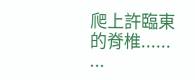爬上許臨東的脊椎......
...